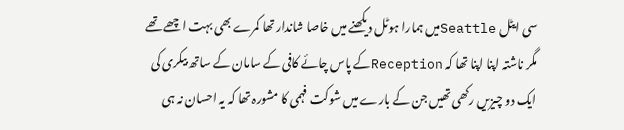سی ایٹل Seattleمیں ہمارا ہوٹل دیکھنے میں خاصا شاندار تھا کمرے بھی بہت اچھے تھے مگر ناشتہ اپنا اپنا تھا کہ Receptionکے پاس چائے کافی کے سامان کے ساتھ بیکری کی ایک دو چیزیں رکھی تھیں جن کے بارے میں شوکت فہمی کا مشورہ تھا کہ یہ احسان نہ ہی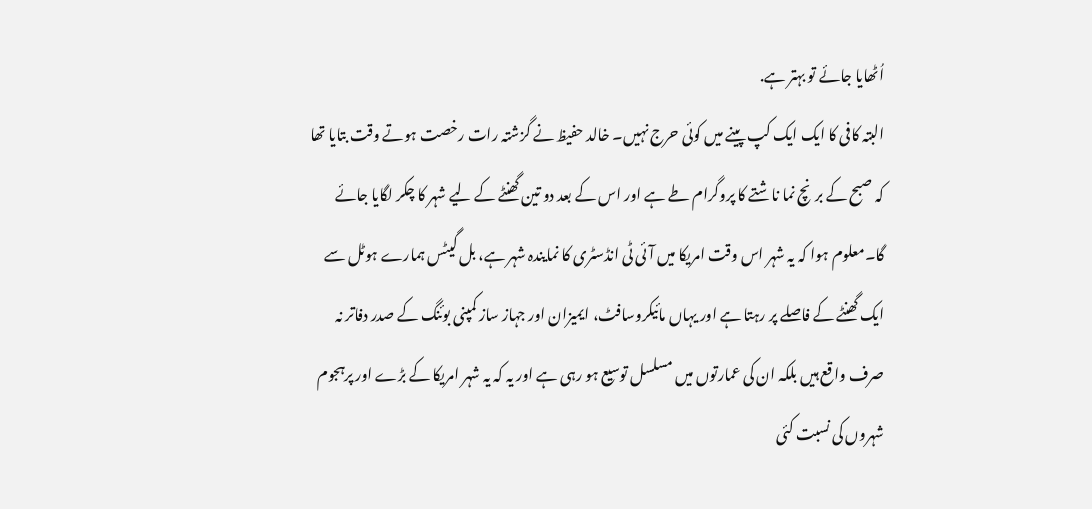اُٹھایا جائے تو بہتر ہے.
البتہ کافی کا ایک ایک کپ پینے میں کوئی حرج نہیں۔ خالد حفیظ نے گزشتہ رات رخصت ہوتے وقت بتایا تھا کہ صبح کے برنچ نما ناشتے کا پروگرام طے ہے اور اس کے بعد دو تین گھنٹے کے لیے شہر کا چکر لگایا جائے گا۔معلوم ہوا کہ یہ شہر اس وقت امریکا میں آئی ٹی انڈسٹری کا نمایندہ شہر ہے، بل گیٹس ہمارے ہوٹل سے ایک گھنٹے کے فاصلے پر رہتا ہے اور یہاں مائیکروسافٹ، ایمیزان اور جہاز ساز کمپنی بوئنگ کے صدر دفاتر نہ صرف واقع ہیں بلکہ ان کی عمارتوں میں مسلسل توسیع ہو رہی ہے اور یہ کہ یہ شہر امریکا کے بڑے اور پرہجوم شہروں کی نسبت کئی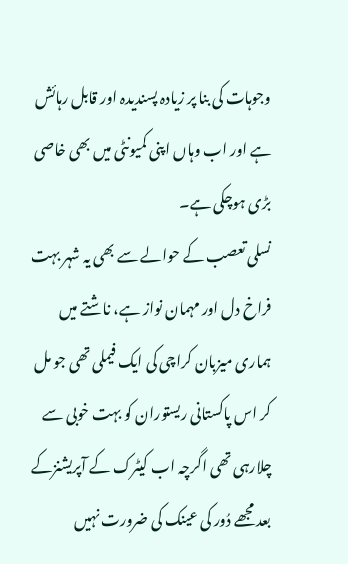وجوہات کی بنا پر زیادہ پسندیدہ اور قابل رہائش ہے اور اب وہاں اپنی کمیونٹی میں بھی خاصی بڑی ہوچکی ہے۔
نسلی تعصب کے حوالے سے بھی یہ شہر بہت فراخ دل اور مہمان نواز ہے، ناشتے میں ہماری میزبان کراچی کی ایک فیملی تھی جو مل کر اس پاکستانی ریستوران کو بہت خوبی سے چلارہی تھی اگرچہ اب کیٹرک کے آپریشنزکے بعد مجھے دُور کی عینک کی ضرورت نہیں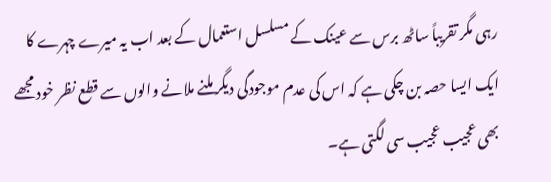رہی مگر تقریباً ساٹھ برس سے عینک کے مسلسل استعمال کے بعد اب یہ میرے چہرے کا ایک ایسا حصہ بن چکی ہے کہ اس کی عدم موجودگی دیگر ملنے ملانے والوں سے قطع نظر خود مجھے بھی عجیب عجیب سی لگتی ہے۔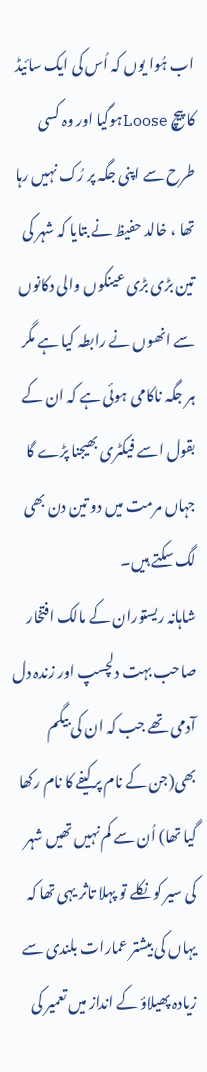اب ہُوا یوں کہ اُس کی ایک سائیڈ کا پیچ Looseہوگیا اور وہ کسی طرح سے اپنی جگہ پر رُک نہیں رہا تھا ، خالد حفیظ نے بتایا کہ شہر کی تین بڑی بڑی عینکوں والی دکانوں سے انھوں نے رابطہ کیا ہے مگر ہر جگہ ناکامی ہوئی ہے کہ ان کے بقول اسے فیکٹری بھیجنا پڑے گا جہاں مرمت میں دو تین دن بھی لگ سکتے ہیں۔
شاہانہ ریستوران کے مالک افتخار صاحب بہت دلچسپ اور زندہ دل آدمی تھے جب کہ ان کی بیگم بھی(جن کے نام پر کیفے کا نام رکھا گیا تھا) اُن سے کم نہیں تھیں شہر کی سیر کو نکلے تو پہلا تاثر یہی تھا کہ یہاں کی بیشتر عمارات بلندی سے زیادہ پھیلاؤ کے انداز میں تعمیر کی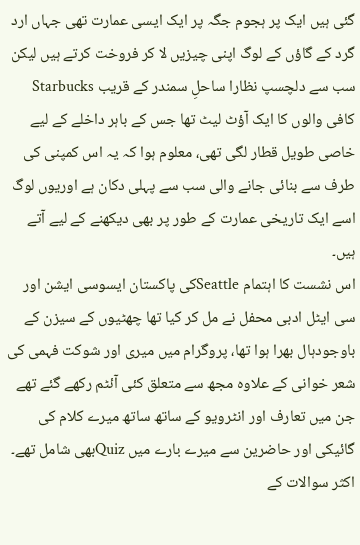گئی ہیں ایک پر ہجوم جگہ پر ایک ایسی عمارت تھی جہاں ارد گرد کے گاؤں کے لوگ اپنی چیزیں لا کر فروخت کرتے ہیں لیکن سب سے دلچسپ نظارا ساحلِ سمندر کے قریب Starbucks کافی والوں کا ایک آؤٹ لیٹ تھا جس کے باہر داخلے کے لیے خاصی طویل قطار لگی تھی، معلوم ہوا کہ یہ اس کمپنی کی طرف سے بنائی جانے والی سب سے پہلی دکان ہے اوریوں لوگ اسے ایک تاریخی عمارت کے طور پر بھی دیکھنے کے لیے آتے ہیں۔
اس نشست کا اہتمام Seattleکی پاکستان ایسوسی ایشن اور سی ایٹل ادبی محفل نے مل کر کیا تھا چھٹیوں کے سیزن کے باوجودہال بھرا ہوا تھا، پروگرام میں میری اور شوکت فہمی کی شعر خوانی کے علاوہ مجھ سے متعلق کئی آئٹم رکھے گئے تھے جن میں تعارف اور انٹرویو کے ساتھ ساتھ میرے کلام کی گائیکی اور حاضرین سے میرے بارے میں Quizبھی شامل تھے۔ اکثر سوالات کے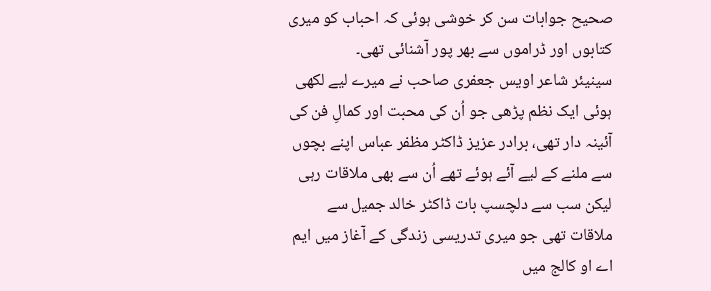صحیح جوابات سن کر خوشی ہوئی کہ احباب کو میری کتابوں اور ڈراموں سے بھر پور آشنائی تھی۔
سینیئر شاعر اویس جعفری صاحب نے میرے لیے لکھی ہوئی ایک نظم پڑھی جو اُن کی محبت اور کمالِ فن کی آئینہ دار تھی، برادر عزیز ڈاکٹر مظفر عباس اپنے بچوں سے ملنے کے لیے آئے ہوئے تھے اُن سے بھی ملاقات رہی لیکن سب سے دلچسپ بات ڈاکٹر خالد جمیل سے ملاقات تھی جو میری تدریسی زندگی کے آغاز میں ایم اے او کالج میں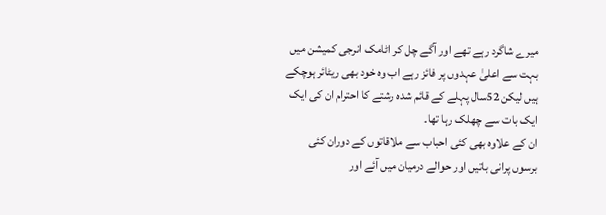میرے شاگرد رہے تھے اور آگے چل کر اٹامک انرجی کمیشن میں بہت سے اعلیٰ عہدوں پر فائز رہے اب وہ خود بھی ریٹائر ہوچکے ہیں لیکن 52سال پہلے کے قائم شدہ رشتے کا احترام ان کی ایک ایک بات سے چھلک رہا تھا۔
ان کے علاوہ بھی کئی احباب سے ملاقاتوں کے دوران کئی برسوں پرانی باتیں اور حوالے درمیان میں آئے اور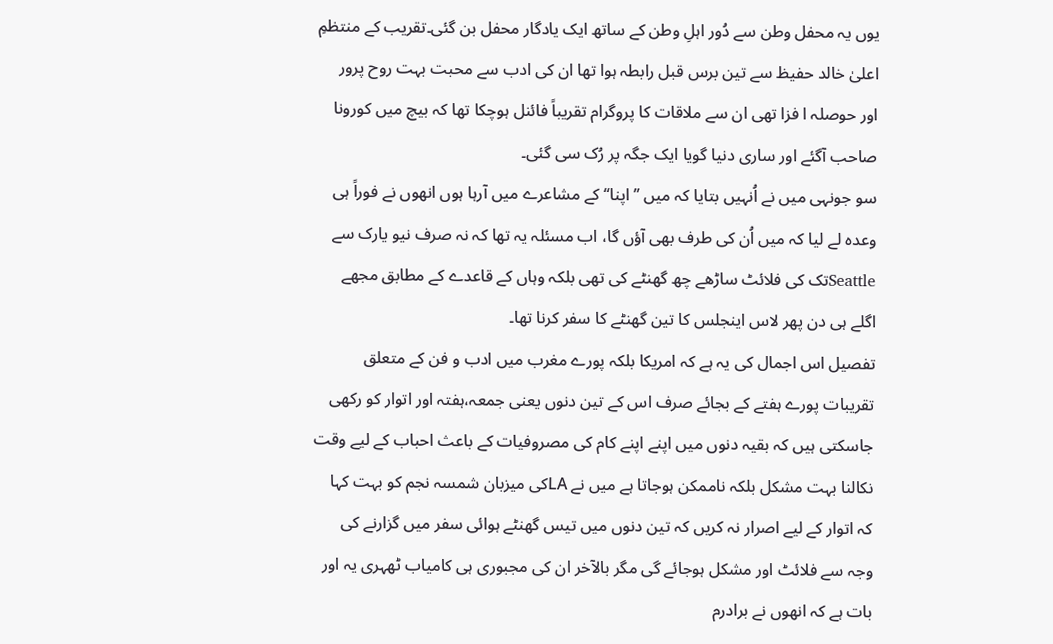یوں یہ محفل وطن سے دُور اہلِ وطن کے ساتھ ایک یادگار محفل بن گئی۔تقریب کے منتظمِ اعلیٰ خالد حفیظ سے تین برس قبل رابطہ ہوا تھا ان کی ادب سے محبت بہت روح پرور اور حوصلہ ا فزا تھی ان سے ملاقات کا پروگرام تقریباً فائنل ہوچکا تھا کہ بیچ میں کورونا صاحب آگئے اور ساری دنیا گویا ایک جگہ پر رُک سی گئی۔
سو جونہی میں نے اُنہیں بتایا کہ میں ’’اپنا‘‘ کے مشاعرے میں آرہا ہوں انھوں نے فوراً ہی وعدہ لے لیا کہ میں اُن کی طرف بھی آؤں گا، اب مسئلہ یہ تھا کہ نہ صرف نیو یارک سے Seattleتک کی فلائٹ ساڑھے چھ گھنٹے کی تھی بلکہ وہاں کے قاعدے کے مطابق مجھے اگلے ہی دن پھر لاس اینجلس کا تین گھنٹے کا سفر کرنا تھا۔
تفصیل اس اجمال کی یہ ہے کہ امریکا بلکہ پورے مغرب میں ادب و فن کے متعلق تقریبات پورے ہفتے کے بجائے صرف اس کے تین دنوں یعنی جمعہ،ہفتہ اور اتوار کو رکھی جاسکتی ہیں کہ بقیہ دنوں میں اپنے اپنے کام کی مصروفیات کے باعث احباب کے لیے وقت نکالنا بہت مشکل بلکہ ناممکن ہوجاتا ہے میں نے LAکی میزبان شمسہ نجم کو بہت کہا کہ اتوار کے لیے اصرار نہ کریں کہ تین دنوں میں تیس گھنٹے ہوائی سفر میں گزارنے کی وجہ سے فلائٹ اور مشکل ہوجائے گی مگر بالآخر ان کی مجبوری ہی کامیاب ٹھہری یہ اور بات ہے کہ انھوں نے برادرم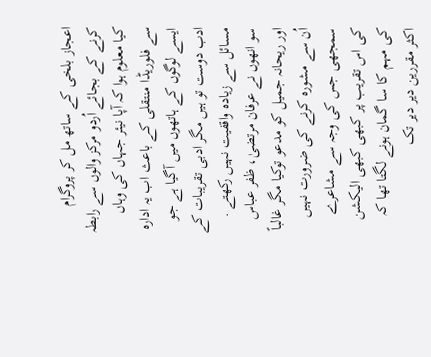اعجاز بلخی کے ساتھ مل کر پروگرام کرنے کے بجائے اُردو مرکز والوں سے رابطہ کیا معلوم ہوا کہ آپا نیئر جہاں کی وہاں سے فلوریڈا منتقلی کے باعث اب یہ ادارہ ایسے لوگوں کے ہاتھوں میں آگیا ہے جو ادب دوست تو ہیں مگر ادبی تقریبات کے مسائل سے زیادہ واقفیت نہیں رکھتے .
سو انھوں نے عرفان مرتضیٰ، ظفر عباس اور ریحانہ جمیل کو مدعو توکیا مگر غالباً اُن سے مشورہ کرنے کی ضرورت نہیں سمجھی جس کی وجہ سے مشاعرے کی اس تقریب پر کبھی کبھی الیکشن کی مہم کا سا گمان ہونے لگتا تھا کہ اکثر مقررین دیر دیر تک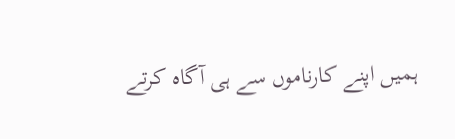ہمیں اپنے کارناموں سے ہی آگاہ کرتے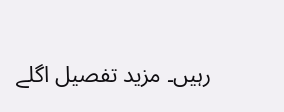رہیں۔ مزید تفصیل اگلے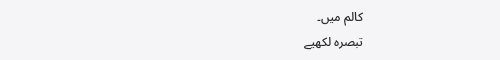کالم میں۔
تبصرہ لکھیے